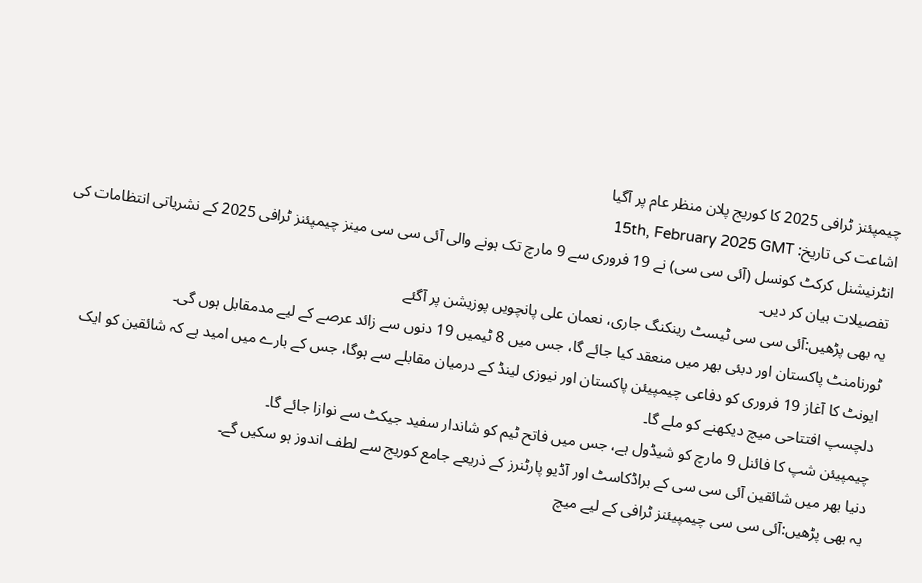چیمپئنز ٹرافی 2025 کا کوریج پلان منظر عام پر آگیا
اشاعت کی تاریخ: 15th, February 2025 GMT
انٹرنیشنل کرکٹ کونسل (آئی سی سی) نے 19 فروری سے 9 مارچ تک ہونے والی آئی سی سی مینز چیمپئنز ٹرافی 2025 کے نشریاتی انتظامات کی تفصیلات بیان کر دیں۔
یہ بھی پڑھیں:آئی سی سی ٹیسٹ رینکنگ جاری، نعمان علی پانچویں پوزیشن پر آگئے
ٹورنامنٹ پاکستان اور دبئی بھر میں منعقد کیا جائے گا، جس میں 8 ٹیمیں 19 دنوں سے زائد عرصے کے لیے مدمقابل ہوں گی۔
ایونٹ کا آغاز 19 فروری کو دفاعی چیمپیئن پاکستان اور نیوزی لینڈ کے درمیان مقابلے سے ہوگا، جس کے بارے میں امید ہے کہ شائقین کو ایک دلچسپ افتتاحی میچ دیکھنے کو ملے گا۔
چیمپیئن شپ کا فائنل 9 مارچ کو شیڈول ہے، جس میں فاتح ٹیم کو شاندار سفید جیکٹ سے نوازا جائے گا۔
دنیا بھر میں شائقین آئی سی سی کے براڈکاسٹ اور آڈیو پارٹنرز کے ذریعے جامع کوریج سے لطف اندوز ہو سکیں گے۔
یہ بھی پڑھیں:آئی سی سی چیمپیئنز ٹرافی کے لیے میچ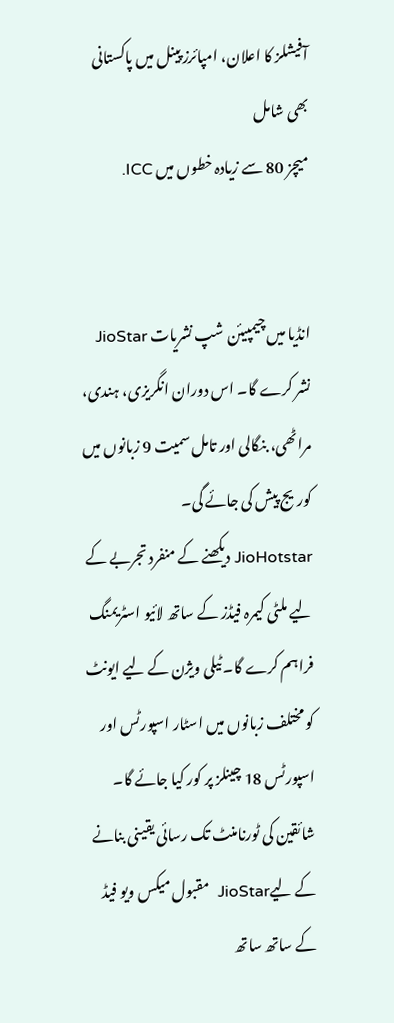آفیشلز کا اعلان، امپائرز پینل میں پاکستانی بھی شامل
میچز 80 سے زیادہ خطوں میں ICC.


انڈیا میں چیمپیئن شپ نشریات JioStar نشر کرے گا۔ اس دوران انگریزی، ہندی، مراٹھی، بنگالی اور تامل سمیت 9 زبانوں میں کوریج پیش کی جائے گی۔
JioHotstar دیکھنے کے منفرد تجربے کے لیے ملٹی کیمرہ فیڈز کے ساتھ لائیو اسٹریمنگ فراہم کرے گا۔ ٹیلی ویژن کے لیے ایونٹ کو مختلف زبانوں میں اسٹار اسپورٹس اور اسپورٹس 18 چینلز پر کور کیا جائے گا۔
شائقین کی ٹورنامنٹ تک رسائی یقینی بنانے کے لیےJioStar  مقبول میکس ویو فیڈ کے ساتھ ساتھ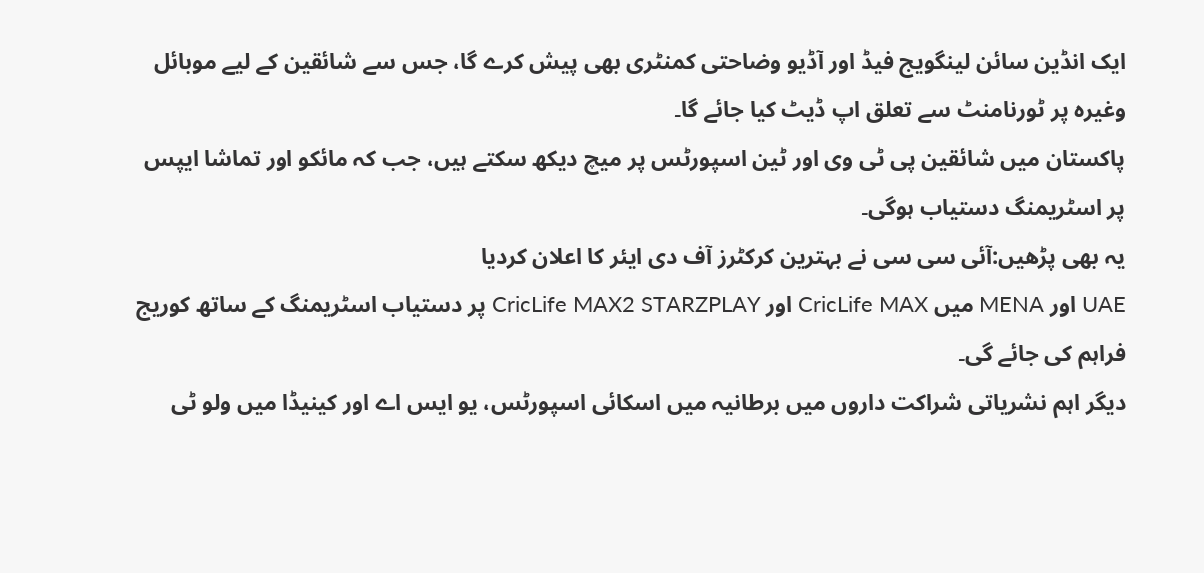ایک انڈین سائن لینگویج فیڈ اور آڈیو وضاحتی کمنٹری بھی پیش کرے گا، جس سے شائقین کے لیے موبائل وغیرہ پر ٹورنامنٹ سے تعلق اپ ڈیٹ کیا جائے گا۔
پاکستان میں شائقین پی ٹی وی اور ٹین اسپورٹس پر میچ دیکھ سکتے ہیں، جب کہ مائکو اور تماشا ایپس پر اسٹریمنگ دستیاب ہوگی۔
یہ بھی پڑھیں:آئی سی سی نے بہترین کرکٹرز آف دی ایئر کا اعلان کردیا
UAE اور MENA میں CricLife MAX اور CricLife MAX2 STARZPLAY پر دستیاب اسٹریمنگ کے ساتھ کوریج فراہم کی جائے گی۔
دیگر اہم نشریاتی شراکت داروں میں برطانیہ میں اسکائی اسپورٹس، یو ایس اے اور کینیڈا میں ولو ٹی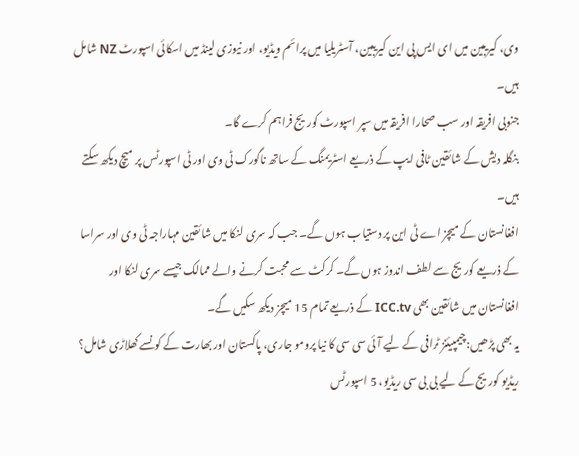وی، کیریبین میں ای ایس پی این کیریبین، آسٹریلیا میں پرائم ویڈیو، اور نیوزی لینڈ میں اسکائی اسپورٹ NZ شامل ہیں۔
جنوبی افریقہ اور سب صحارا افریقہ میں سپر اسپورٹ کوریج فراہم کرے گا۔
بنگلہ دیش کے شائقین ٹافی ایپ کے ذریعے اسٹریمنگ کے ساتھ ناگورک ٹی وی اور ٹی اسپورٹس پر میچ دیکھ سکتے ہیں۔
افغانستان کے میچز اے ٹی این پر دستیاب ہوں گے۔ جب کہ سری لنکا میں شائقین مہاراجہ ٹی وی اور سراسا کے ذریعے کوریج سے لطف اندوز ہوں گے۔ کرکٹ سے محبت کرنے والے ممالک جیسے سری لنکا اور افغانستان میں شائقین بھی ICC.tv کے ذریعے تمام 15 میچز دیکھ سکیں گے۔
یہ بھی پڑھیں:چیمپیئنز ٹرافی کے لیے آئی سی سی کا نیا پرومو جاری، پاکستان اور بھارت کے کونسے کھلاڑی شامل؟
ریڈیو کوریج کے لیے بی بی سی ریڈیو، 5 اسپورٹس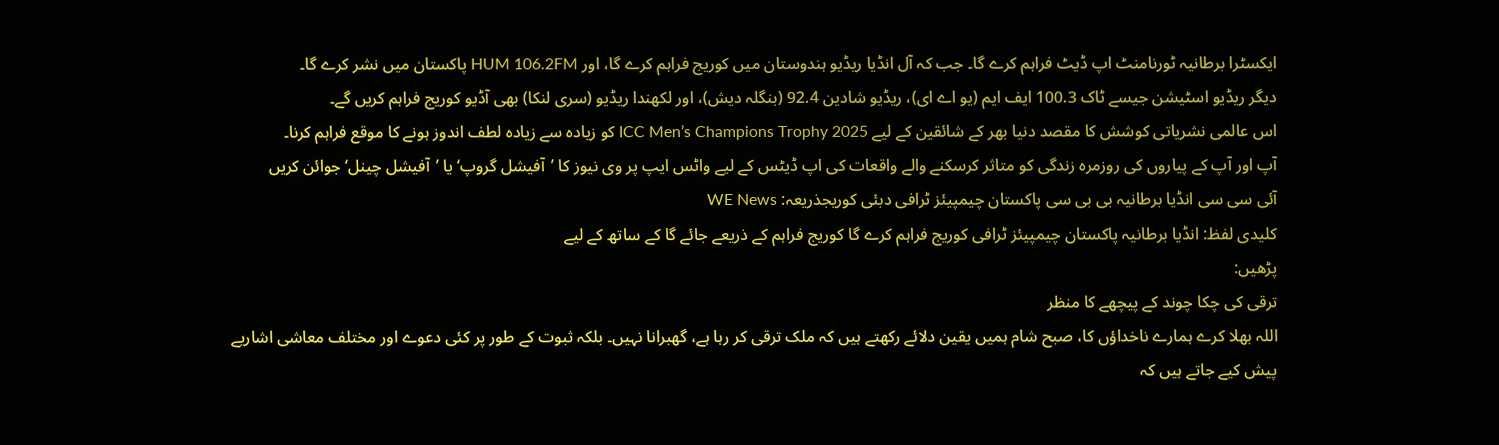ایکسٹرا برطانیہ ٹورنامنٹ اپ ڈیٹ فراہم کرے گا۔ جب کہ آل انڈیا ریڈیو ہندوستان میں کوریج فراہم کرے گا، اور HUM 106.2FM پاکستان میں نشر کرے گا۔
دیگر ریڈیو اسٹیشن جیسے ٹاک 100.3 ایف ایم (یو اے ای)، ریڈیو شادین 92.4 (بنگلہ دیش)، اور لکھندا ریڈیو (سری لنکا) بھی آڈیو کوریج فراہم کریں گے۔
اس عالمی نشریاتی کوشش کا مقصد دنیا بھر کے شائقین کے لیے ICC Men’s Champions Trophy 2025 کو زیادہ سے زیادہ لطف اندوز ہونے کا موقع فراہم کرنا۔
آپ اور آپ کے پیاروں کی روزمرہ زندگی کو متاثر کرسکنے والے واقعات کی اپ ڈیٹس کے لیے واٹس ایپ پر وی نیوز کا ’آفیشل گروپ‘ یا ’آفیشل چینل‘ جوائن کریں
آئی سی سی انڈیا برطانیہ بی بی سی پاکستان چیمپیئز ٹرافی دبئی کوریجذریعہ: WE News
کلیدی لفظ: انڈیا برطانیہ پاکستان چیمپیئز ٹرافی کوریج فراہم کرے گا کوریج فراہم کے ذریعے جائے گا کے ساتھ کے لیے
پڑھیں:
ترقی کی چکا چوند کے پیچھے کا منظر
اللہ بھلا کرے ہمارے ناخداؤں کا، صبح شام ہمیں یقین دلائے رکھتے ہیں کہ ملک ترقی کر رہا ہے، گھبرانا نہیں۔ بلکہ ثبوت کے طور پر کئی دعوے اور مختلف معاشی اشاریے پیش کیے جاتے ہیں کہ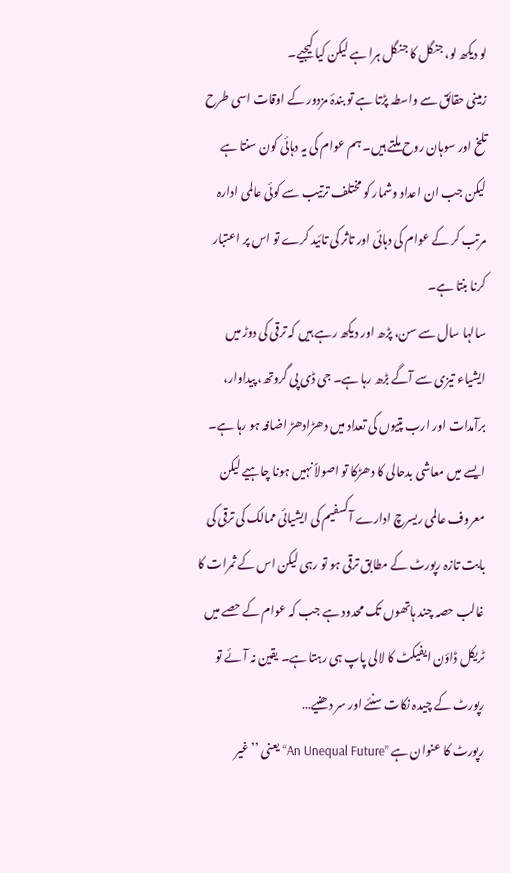لو دیکھ لو، جنگل کا جنگل ہرا ہے لیکن کیا کیجیے۔
زمینی حقائق سے واسطہ پڑتا ہے تو بندۂ مزدور کے اوقات اسی طرح تلخ اور سوہان روح ملتے ہیں۔ ہم عوام کی یہ دہائی کون سنتا ہے لیکن جب ان اعداد وشمار کو مختلف ترتیب سے کوئی عالمی ادارہ مرتب کر کے عوام کی دہائی اور تاثر کی تائید کرے تو اس پر اعتبار کرنا بنتا ہے۔
سالہا سال سے سن، پڑھ اور دیکھ رہے ہیں کہ ترقی کی دوڑ میں ایشیاء تیزی سے آگے بڑھ رہا ہے۔ جی ڈی پی گروتھ، پیداوار، برآمدات اور ارب پتیوں کی تعداد میں دھڑادھڑ اضافہ ہو رہا ہے۔
ایسے میں معاشی بدحالی کا دھڑکا تو اصولاً نہیں ہونا چاہیے لیکن معروف عالمی ریسرچ ادارے آکسفیم کی ایشیائی ممالک کی ترقی کی بابت تازہ رپورٹ کے مطابق ترقی ہو تو رہی لیکن اس کے ثمرات کا غالب حصہ چند ہاتھوں تک محدود ہے جب کہ عوام کے حصے میں ٹریکل ڈاؤن ایفیکٹ کا لالی پاپ ہی رہتا ہے۔ یقین نہ آئے تو رپورٹ کے چیدہ نکات سنئے اور سر دھنیے…
رپورٹ کا عنوان ہے ’’An Unequal Future‘‘ یعنی ’’غیر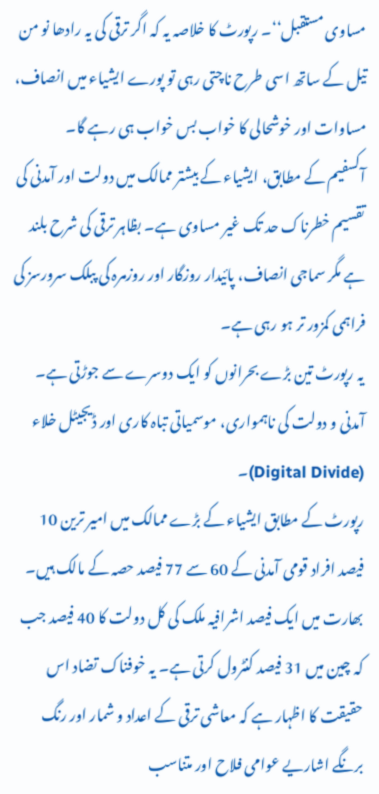مساوی مستقبل‘‘۔ رپورٹ کا خلاصہ یہ کہ اگر ترقی کی یہ رادھا نو من تیل کے ساتھ اسی طرح ناچتی رہی تو پورے ایشیاء میں انصاف، مساوات اور خوشحالی کا خواب بس خواب ہی رہے گا۔
آکسفیم کے مطابق، ایشیاء کے بیشتر ممالک میں دولت اور آمدنی کی تقسیم خطرناک حد تک غیر مساوی ہے۔ بظاہر ترقی کی شرح بلند ہے مگر سماجی انصاف، پائیدار روزگار اور روزمرہ کی پبلک سرورسز کی فراہمی کمزور تر ہو رہی ہے۔
یہ رپورٹ تین بڑے بحرانوں کو ایک دوسرے سے جوڑتی ہے۔ آمدنی و دولت کی ناہمواری، موسمیاتی تباہ کاری اور ڈیجیٹل خلاء (Digital Divide)۔
رپورٹ کے مطابق ایشیاء کے بڑے ممالک میں امیر ترین 10 فیصد افراد قومی آمدنی کے 60 سے 77 فیصد حصہ کے مالک ہیں۔
بھارت میں ایک فیصد اشرافیہ ملک کی کل دولت کا 40 فیصد جب کہ چین میں 31 فیصد کنٹرول کرتی ہے۔ یہ خوفناک تضاد اس حقیقت کا اظہار ہے کہ معاشی ترقی کے اعداد و شمار اور رنگ برنگے اشاریے عوامی فلاح اور متناسب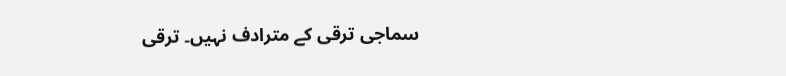سماجی ترقی کے مترادف نہیں۔ ترقی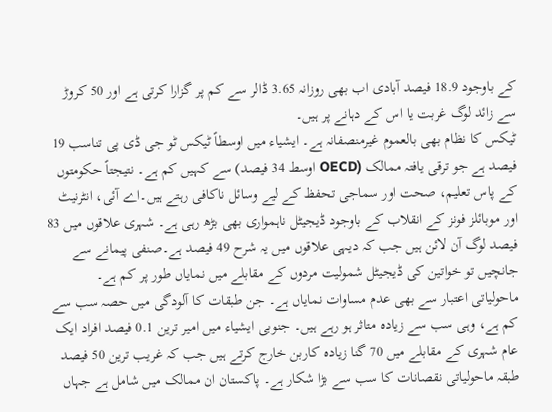کے باوجود 18.9 فیصد آبادی اب بھی روزانہ 3.65 ڈالر سے کم پر گزارا کرتی ہے اور 50 کروڑ سے زائد لوگ غربت یا اس کے دہانے پر ہیں۔
ٹیکس کا نظام بھی بالعموم غیرمنصفانہ ہے۔ ایشیاء میں اوسطاً ٹیکس ٹو جی ڈی پی تناسب 19 فیصد ہے جو ترقی یافتہ ممالک (OECD اوسط 34 فیصد) سے کہیں کم ہے۔ نتیجتاً حکومتوں کے پاس تعلیم، صحت اور سماجی تحفظ کے لیے وسائل ناکافی رہتے ہیں۔اے آئی، انٹرنیٹ اور موبائلز فونز کے انقلاب کے باوجود ڈیجیٹل ناہمواری بھی بڑھ رہی ہے۔ شہری علاقوں میں 83 فیصد لوگ آن لائن ہیں جب کہ دیہی علاقوں میں یہ شرح 49 فیصد ہے۔صنفی پیمانے سے جانچیں تو خواتین کی ڈیجیٹل شمولیت مردوں کے مقابلے میں نمایاں طور پر کم ہے۔
ماحولیاتی اعتبار سے بھی عدم مساوات نمایاں ہے۔ جن طبقات کا آلودگی میں حصہ سب سے کم ہے، وہی سب سے زیادہ متاثر ہو رہے ہیں۔ جنوبی ایشیاء میں امیر ترین 0.1 فیصد افراد ایک عام شہری کے مقابلے میں 70 گنا زیادہ کاربن خارج کرتے ہیں جب کہ غریب ترین 50 فیصد طبقہ ماحولیاتی نقصانات کا سب سے بڑا شکار ہے۔ پاکستان ان ممالک میں شامل ہے جہاں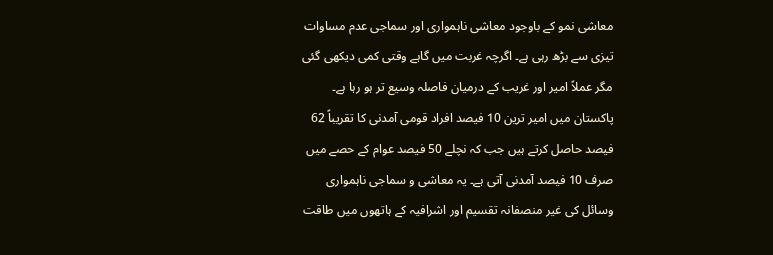معاشی نمو کے باوجود معاشی ناہمواری اور سماجی عدم مساوات تیزی سے بڑھ رہی ہے۔ اگرچہ غربت میں گاہے وقتی کمی دیکھی گئی مگر عملاً امیر اور غریب کے درمیان فاصلہ وسیع تر ہو رہا ہے۔ پاکستان میں امیر ترین 10 فیصد افراد قومی آمدنی کا تقریباً 62 فیصد حاصل کرتے ہیں جب کہ نچلے 50 فیصد عوام کے حصے میں صرف 10 فیصد آمدنی آتی ہے۔ یہ معاشی و سماجی ناہمواری وسائل کی غیر منصفانہ تقسیم اور اشرافیہ کے ہاتھوں میں طاقت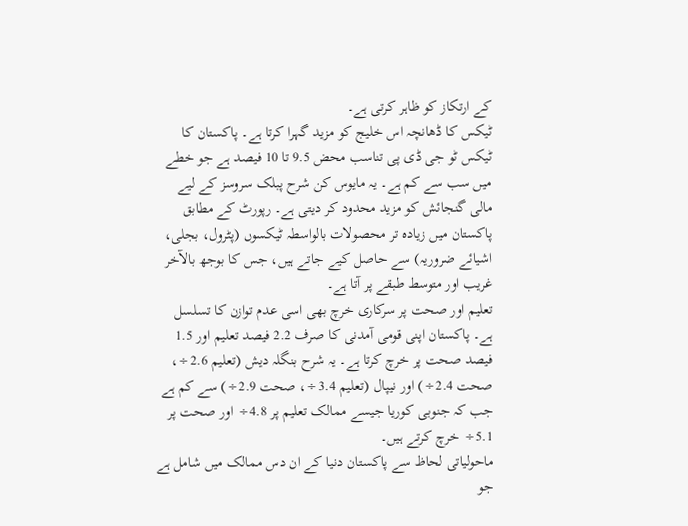کے ارتکاز کو ظاہر کرتی ہے۔
ٹیکس کا ڈھانچہ اس خلیج کو مزید گہرا کرتا ہے۔ پاکستان کا ٹیکس ٹو جی ڈی پی تناسب محض 9.5 تا 10 فیصد ہے جو خطے میں سب سے کم ہے۔ یہ مایوس کن شرح پبلک سروسز کے لیے مالی گنجائش کو مزید محدود کر دیتی ہے۔ رپورٹ کے مطابق پاکستان میں زیادہ تر محصولات بالواسطہ ٹیکسوں (پٹرول، بجلی، اشیائے ضروریہ) سے حاصل کیے جاتے ہیں، جس کا بوجھ بالآخر غریب اور متوسط طبقے پر آتا ہے۔
تعلیم اور صحت پر سرکاری خرچ بھی اسی عدم توازن کا تسلسل ہے۔ پاکستان اپنی قومی آمدنی کا صرف 2.2 فیصد تعلیم اور 1.5 فیصد صحت پر خرچ کرتا ہے۔ یہ شرح بنگلہ دیش (تعلیم 2.6÷، صحت 2.4÷) اور نیپال (تعلیم 3.4÷، صحت 2.9÷) سے کم ہے جب کہ جنوبی کوریا جیسے ممالک تعلیم پر 4.8÷ اور صحت پر 5.1÷ خرچ کرتے ہیں۔
ماحولیاتی لحاظ سے پاکستان دنیا کے ان دس ممالک میں شامل ہے جو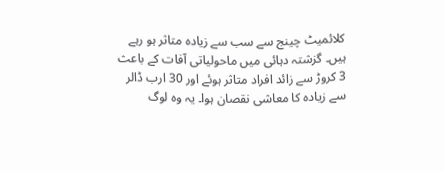کلائمیٹ چینج سے سب سے زیادہ متاثر ہو رہے ہیں۔ گزشتہ دہائی میں ماحولیاتی آفات کے باعث 3 کروڑ سے زائد افراد متاثر ہوئے اور 30 ارب ڈالر سے زیادہ کا معاشی نقصان ہوا۔ یہ وہ لوگ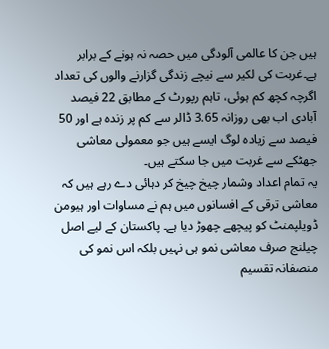ہیں جن کا عالمی آلودگی میں حصہ نہ ہونے کے برابر ہے۔غربت کی لکیر سے نیچے زندگی گزارنے والوں کی تعداد اگرچہ کچھ کم ہوئی، تاہم رپورٹ کے مطابق 22 فیصد آبادی اب بھی روزانہ 3.65 ڈالر سے کم پر زندہ ہے اور 50 فیصد سے زیادہ لوگ ایسے ہیں جو معمولی معاشی جھٹکے سے غربت میں جا سکتے ہیں۔
یہ تمام اعداد وشمار چیخ چیخ کر دہائی دے رہے ہیں کہ معاشی ترقی کے افسانوں میں ہم نے مساوات اور ہیومن ڈویلپمنٹ کو پیچھے چھوڑ دیا ہے۔ پاکستان کے لیے اصل چیلنج صرف معاشی نمو ہی نہیں بلکہ اس نمو کی منصفانہ تقسیم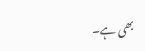بھی ہے۔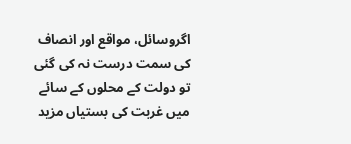اگروسائل، مواقع اور انصاف کی سمت درست نہ کی گئی تو دولت کے محلوں کے سائے میں غربت کی بستیاں مزید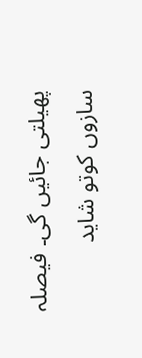پھیلتی جائیں گی۔ فیصلہ سازوں کوتو شاید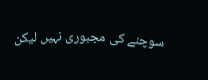سوچنے کی مجبوری نہیں لیکن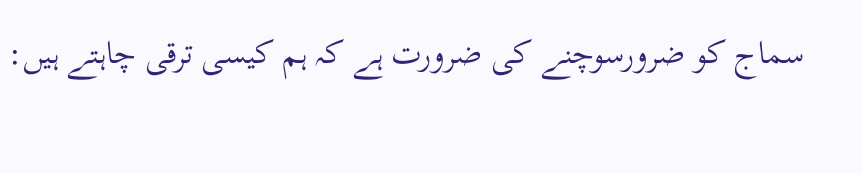سماج کو ضرورسوچنے کی ضرورت ہے کہ ہم کیسی ترقی چاہتے ہیں: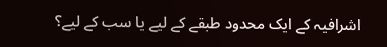اشرافیہ کے ایک محدود طبقے کے لیے یا سب کے لیے؟